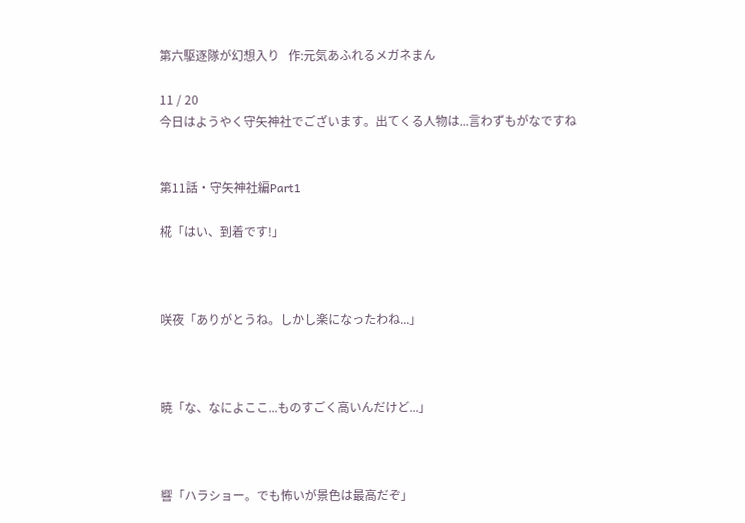第六駆逐隊が幻想入り   作:元気あふれるメガネまん

11 / 20
今日はようやく守矢神社でございます。出てくる人物は...言わずもがなですね


第11話・守矢神社編Part1

椛「はい、到着です!」



咲夜「ありがとうね。しかし楽になったわね...」



暁「な、なによここ...ものすごく高いんだけど...」



響「ハラショー。でも怖いが景色は最高だぞ」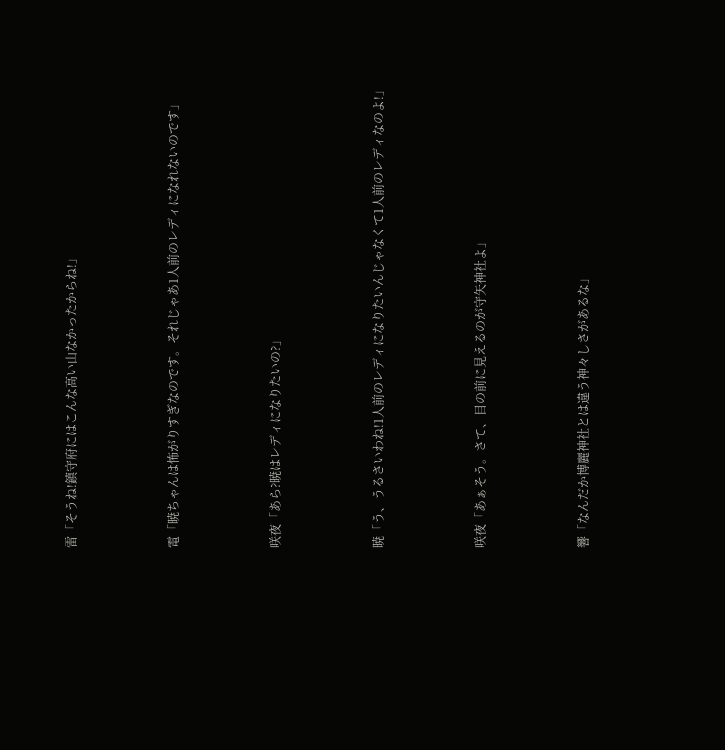雷「そうね!鎮守府にはこんな高い山なかったからね!」



電「暁ちゃんは怖がりすぎなのです。それじゃあ1人前のレディになれないのです」



咲夜「あら?暁はレディになりたいの?」



暁「う、うるさいわね!1人前のレディになりたいんじゃなくて1人前のレディなのよ!」



咲夜「あぁそう。さて、目の前に見えるのが守矢神社よ」



響「なんだか博麗神社とは違う神々しさがあるな」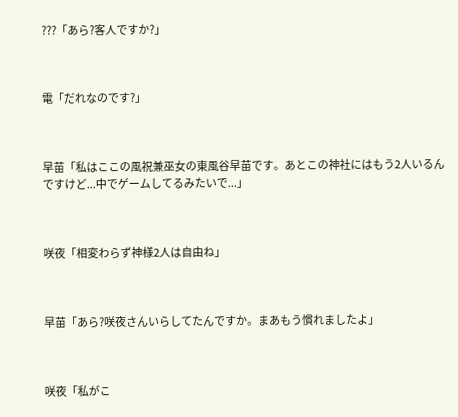???「あら?客人ですか?」



電「だれなのです?」



早苗「私はここの風祝兼巫女の東風谷早苗です。あとこの神社にはもう2人いるんですけど...中でゲームしてるみたいで...」



咲夜「相変わらず神様2人は自由ね」



早苗「あら?咲夜さんいらしてたんですか。まあもう慣れましたよ」



咲夜「私がこ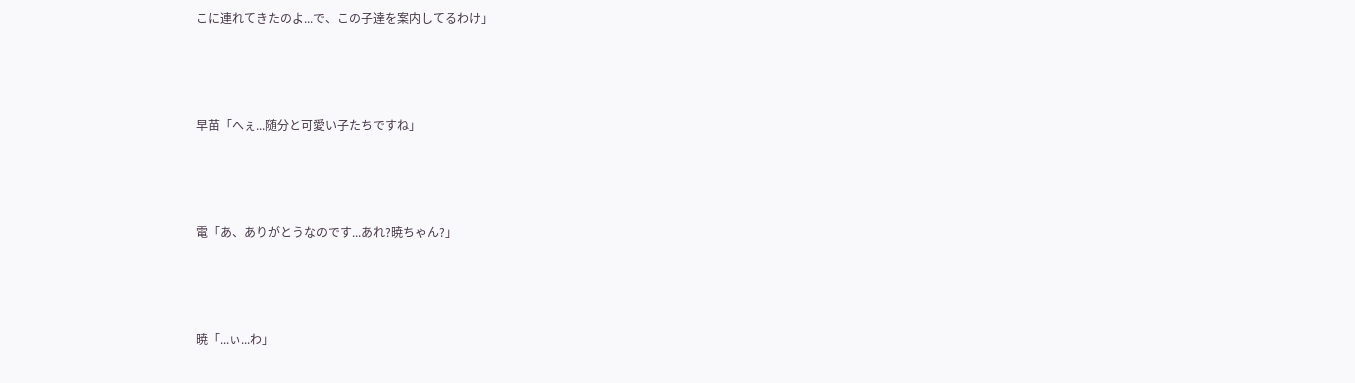こに連れてきたのよ...で、この子達を案内してるわけ」



早苗「へぇ...随分と可愛い子たちですね」



電「あ、ありがとうなのです...あれ?暁ちゃん?」



暁「...ぃ...わ」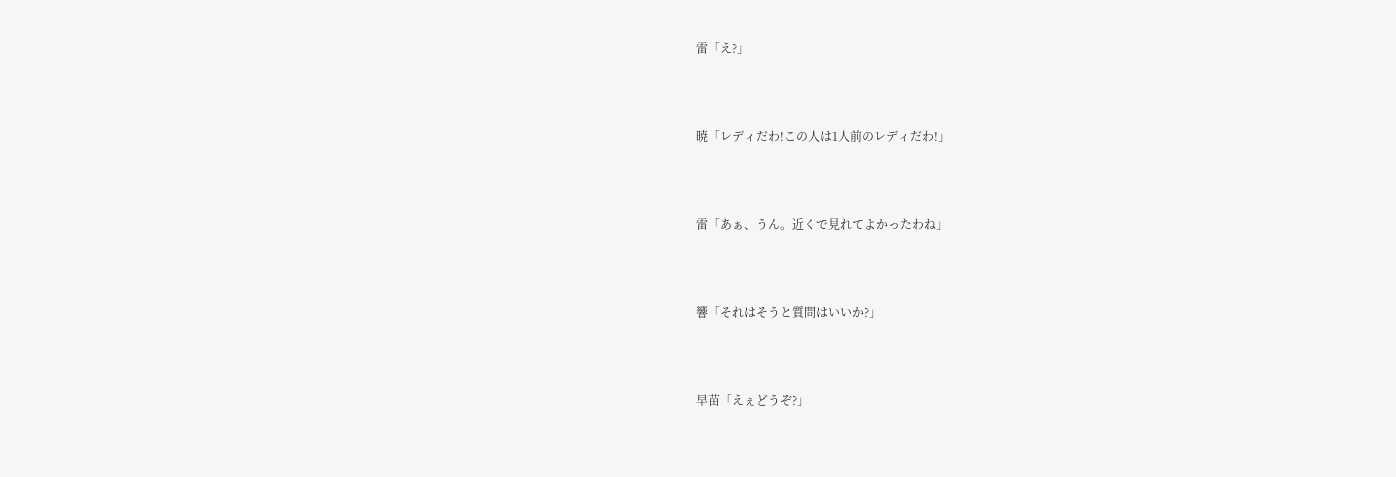雷「え?」



暁「レディだわ!この人は1人前のレディだわ!」



雷「あぁ、うん。近くで見れてよかったわね」



響「それはそうと質問はいいか?」



早苗「えぇどうぞ?」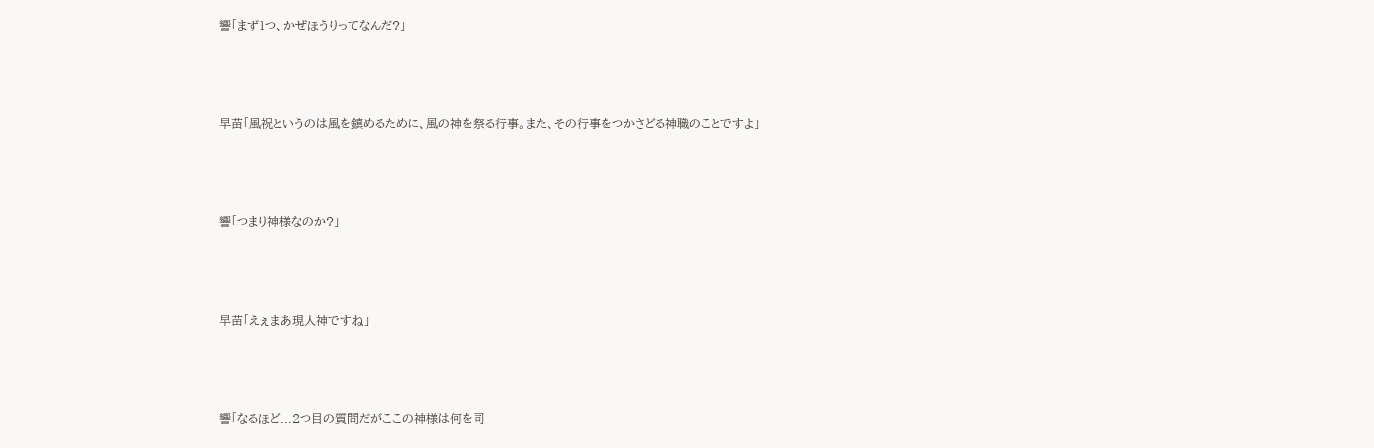響「まず1つ、かぜほうりってなんだ?」



早苗「風祝というのは風を鎮めるために、風の神を祭る行事。また、その行事をつかさどる神職のことですよ」



響「つまり神様なのか?」



早苗「えぇまあ現人神ですね」



響「なるほど...2つ目の質問だがここの神様は何を司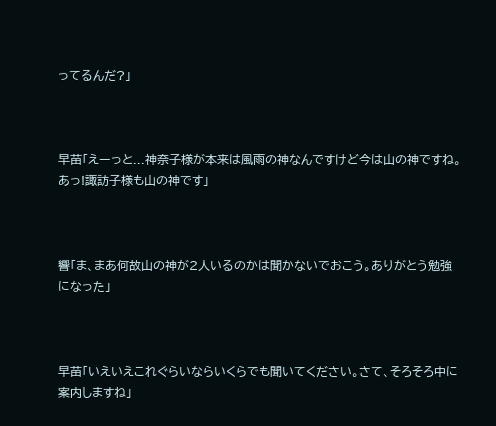ってるんだ?」



早苗「えーっと...神奈子様が本来は風雨の神なんですけど今は山の神ですね。あっ!諏訪子様も山の神です」



響「ま、まあ何故山の神が2人いるのかは聞かないでおこう。ありがとう勉強になった」



早苗「いえいえこれぐらいならいくらでも聞いてください。さて、そろそろ中に案内しますね」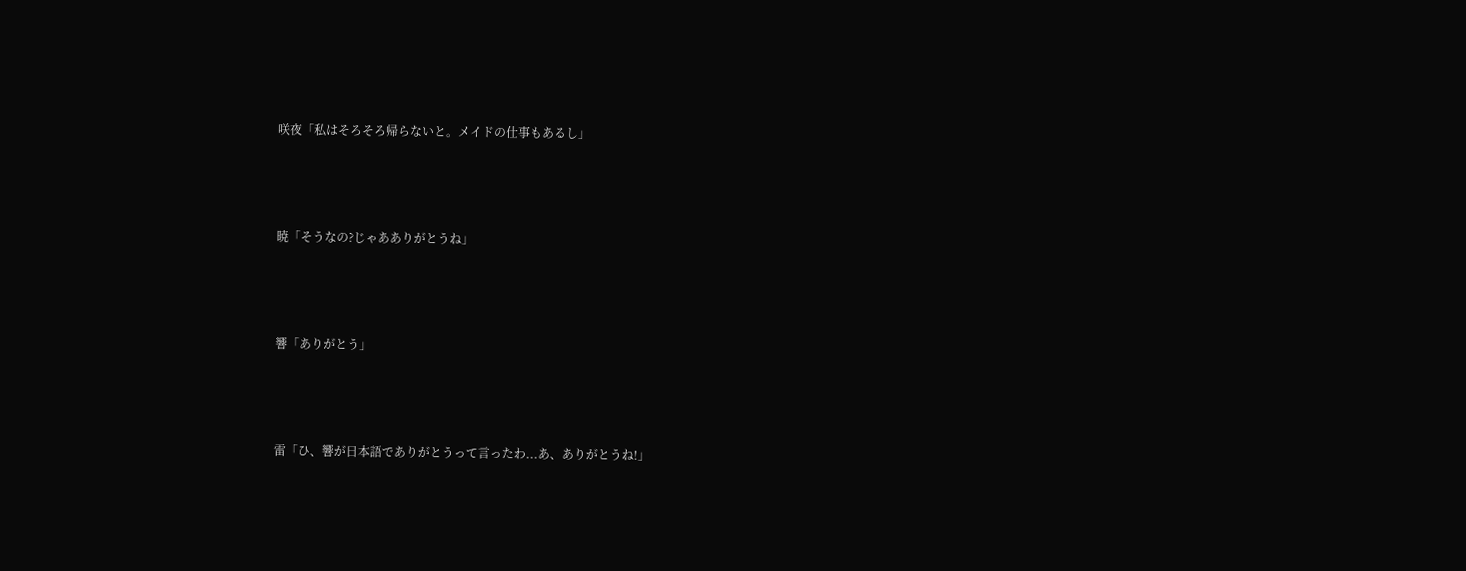咲夜「私はそろそろ帰らないと。メイドの仕事もあるし」



暁「そうなの?じゃあありがとうね」



響「ありがとう」



雷「ひ、響が日本語でありがとうって言ったわ...あ、ありがとうね!」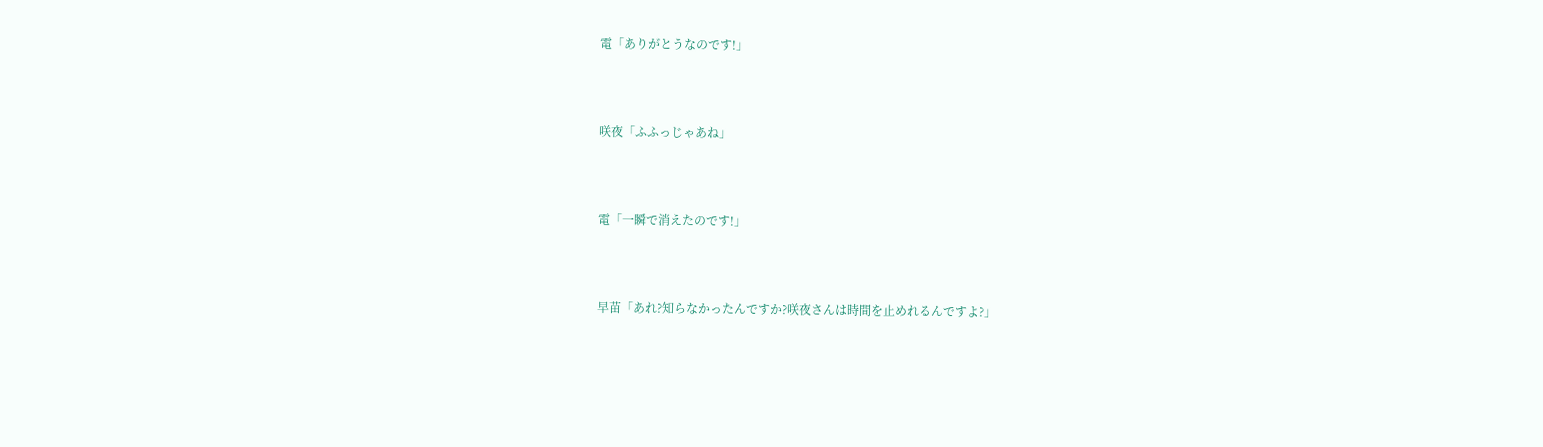電「ありがとうなのです!」



咲夜「ふふっじゃあね」



電「一瞬で消えたのです!」



早苗「あれ?知らなかったんですか?咲夜さんは時間を止めれるんですよ?」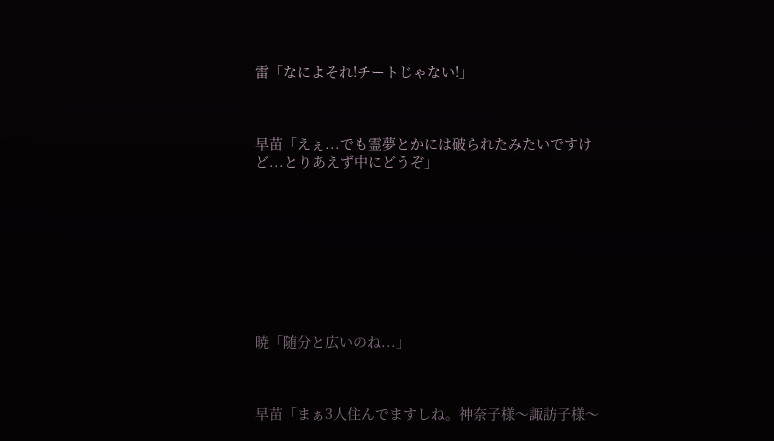雷「なによそれ!チートじゃない!」



早苗「えぇ...でも霊夢とかには破られたみたいですけど...とりあえず中にどうぞ」









暁「随分と広いのね...」



早苗「まぁ3人住んでますしね。神奈子様〜諏訪子様〜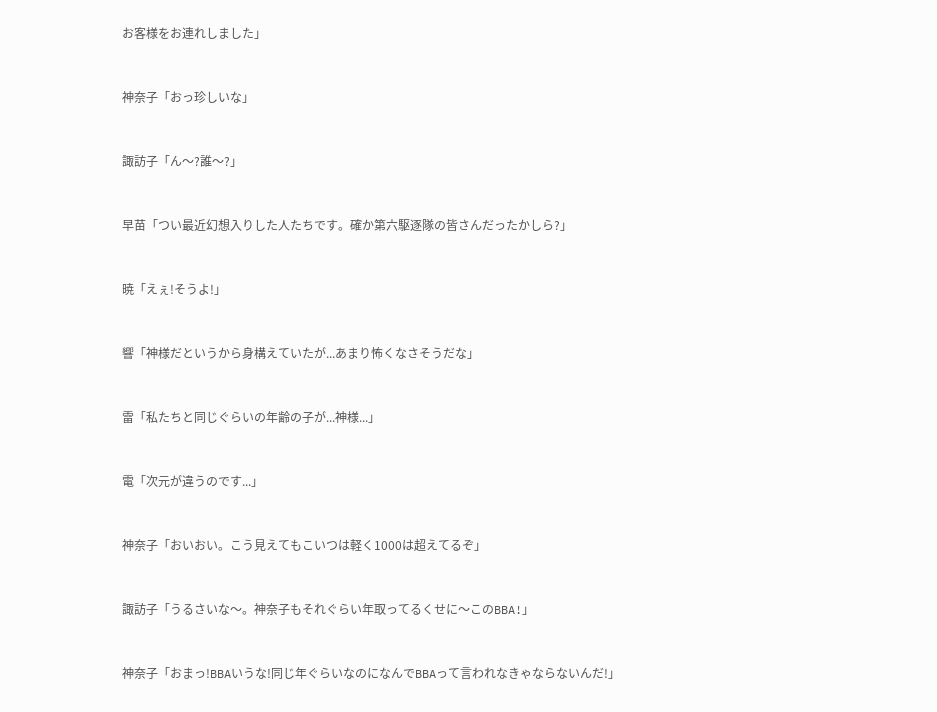お客様をお連れしました」



神奈子「おっ珍しいな」



諏訪子「ん〜?誰〜?」



早苗「つい最近幻想入りした人たちです。確か第六駆逐隊の皆さんだったかしら?」



暁「えぇ!そうよ!」



響「神様だというから身構えていたが...あまり怖くなさそうだな」



雷「私たちと同じぐらいの年齢の子が...神様...」



電「次元が違うのです...」



神奈子「おいおい。こう見えてもこいつは軽く1000は超えてるぞ」



諏訪子「うるさいな〜。神奈子もそれぐらい年取ってるくせに〜このBBA!」



神奈子「おまっ!BBAいうな!同じ年ぐらいなのになんでBBAって言われなきゃならないんだ!」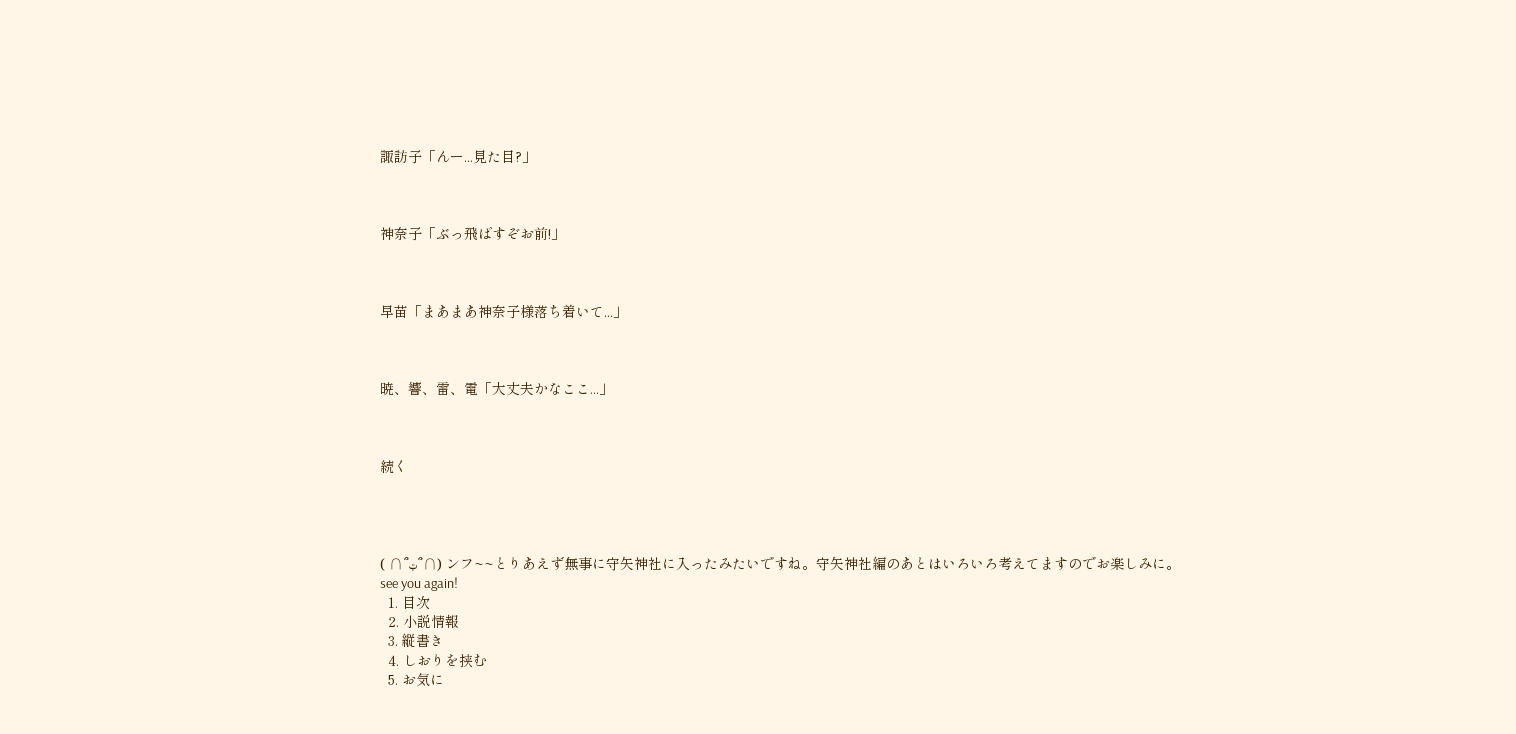諏訪子「んー...見た目?」



神奈子「ぶっ飛ばすぞお前!」



早苗「まあまあ神奈子様落ち着いて...」



暁、響、雷、電「大丈夫かなここ...」



続く




( ∩՞ټ՞∩) ンフ~~とりあえず無事に守矢神社に入ったみたいですね。守矢神社編のあとはいろいろ考えてますのでお楽しみに。
see you again!
  1. 目次
  2. 小説情報
  3. 縦書き
  4. しおりを挟む
  5. お気に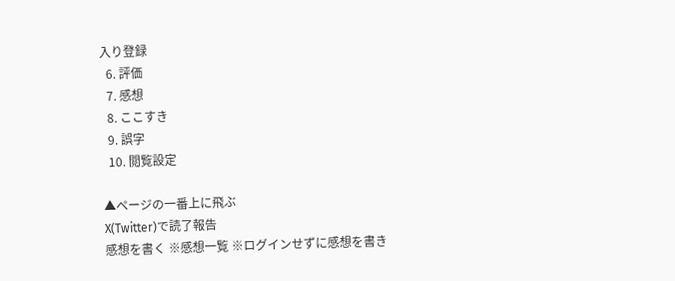入り登録
  6. 評価
  7. 感想
  8. ここすき
  9. 誤字
  10. 閲覧設定

▲ページの一番上に飛ぶ
X(Twitter)で読了報告
感想を書く ※感想一覧 ※ログインせずに感想を書き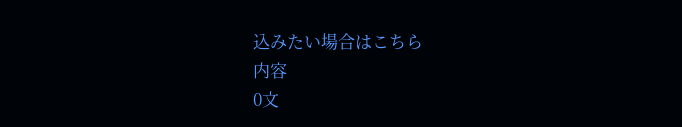込みたい場合はこちら
内容
0文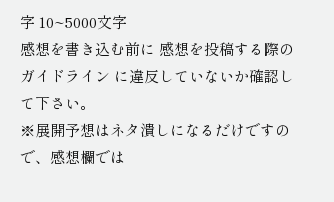字 10~5000文字
感想を書き込む前に 感想を投稿する際のガイドライン に違反していないか確認して下さい。
※展開予想はネタ潰しになるだけですので、感想欄では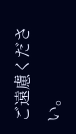ご遠慮ください。